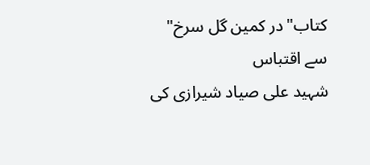کتاب"در کمین گل سرخ" سے اقتباس
شہید علی صیاد شیرازی کی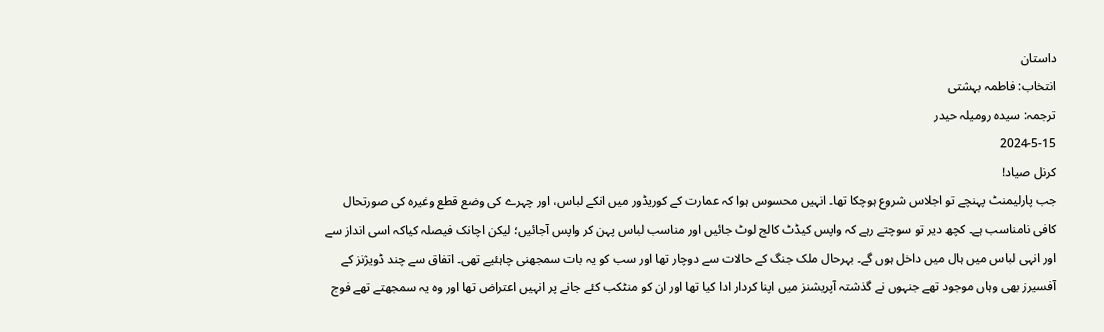داستان
انتخاب: فاطمہ بہشتی
ترجمہ: سیدہ رومیلہ حیدر
2024-5-15
کرنل صیاد!
جب پارلیمنٹ پہنچے تو اجلاس شروع ہوچکا تھا۔ انہیں محسوس ہوا کہ عمارت کے کوریڈور میں انکے لباس، اور چہرے کی وضع قطع وغیرہ کی صورتحال کافی نامناسب ہے۔ کچھ دیر تو سوچتے رہے کہ واپس کیڈٹ کالج لوٹ جائیں اور مناسب لباس پہن کر واپس آجائیں؛ لیکن اچانک فیصلہ کیاکہ اسی انداز سے اور انہی لباس میں ہال میں داخل ہوں گے۔ بہرحال ملک جنگ کے حالات سے دوچار تھا اور سب کو یہ بات سمجھنی چاہئیے تھی۔ اتفاق سے چند ڈویژنز کے آفسیرز بھی وہاں موجود تھے جنہوں نے گذشتہ آپریشنز میں اپنا کردار ادا کیا تھا اور ان کو منٹکب کئے جانے پر انہیں اعتراض تھا اور وہ یہ سمجھتے تھے فوج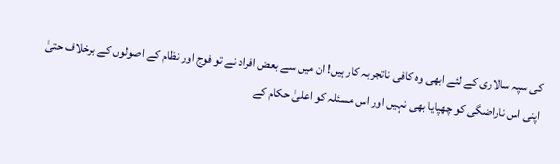کی سپہ سالاری کے لئے ابھی وہ کافی ناتجربہ کار ہیں! ان میں سے بعض افراد نے تو فوج اور نظام کے اصولوں کے برخلاف حتیٰ اپنی اس ناراضگی کو چھپایا بھی نہیں اور اس مسئلہ کو اعلیٰ حکام کے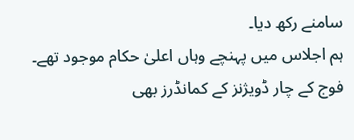سامنے رکھ دیا۔
ہم اجلاس میں پہنچے وہاں اعلیٰ حکام موجود تھے۔ فوج کے چار ڈویژنز کے کمانڈرز بھی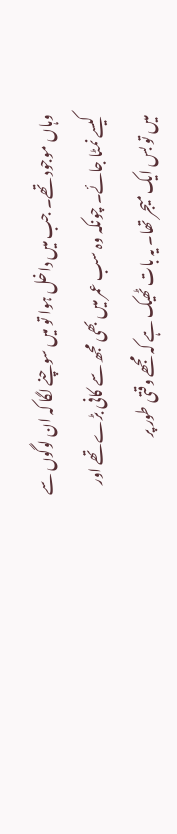وہاں موجود تھے۔ جب میں داخل ہوا تو میں سوچنے لگا کہ ان لوگوں سے کیسے نمٹا جائے۔ چونکہ وہ سب عمر میں بھی مجھ سے کافی بڑے تھے اور میں تو بس ایک میجر تھا۔ یہ بات ٹھیک ہے کہ مجھے وقتی طور پر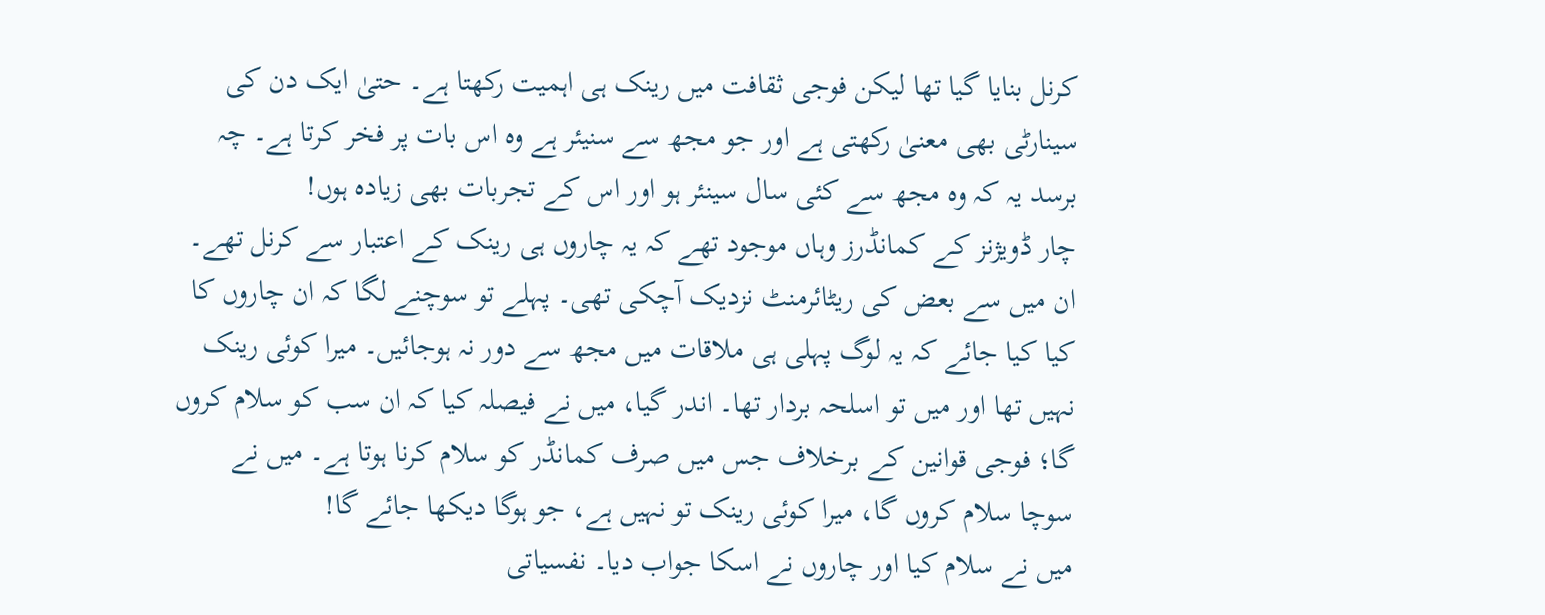کرنل بنایا گیا تھا لیکن فوجی ثقافت میں رینک ہی اہمیت رکھتا ہے۔ حتیٰ ایک دن کی سینارٹی بھی معنیٰ رکھتی ہے اور جو مجھ سے سنیئر ہے وہ اس بات پر فخر کرتا ہے۔ چہ برسد یہ کہ وہ مجھ سے کئی سال سینئر ہو اور اس کے تجربات بھی زیادہ ہوں!
چار ڈویژنز کے کمانڈرز وہاں موجود تھے کہ یہ چاروں ہی رینک کے اعتبار سے کرنل تھے۔ ان میں سے بعض کی ریٹائرمنٹ نزدیک آچکی تھی۔ پہلے تو سوچنے لگا کہ ان چاروں کا کیا کیا جائے کہ یہ لوگ پہلی ہی ملاقات میں مجھ سے دور نہ ہوجائیں۔ میرا کوئی رینک نہیں تھا اور میں تو اسلحہ بردار تھا۔ اندر گیا، میں نے فیصلہ کیا کہ ان سب کو سلام کروں گا؛ فوجی قوانین کے برخلاف جس میں صرف کمانڈر کو سلام کرنا ہوتا ہے۔ میں نے سوچا سلام کروں گا، میرا کوئی رینک تو نہیں ہے، جو ہوگا دیکھا جائے گا!
میں نے سلام کیا اور چاروں نے اسکا جواب دیا۔ نفسیاتی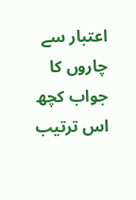اعتبار سے چاروں کا جواب کچھ اس ترتیب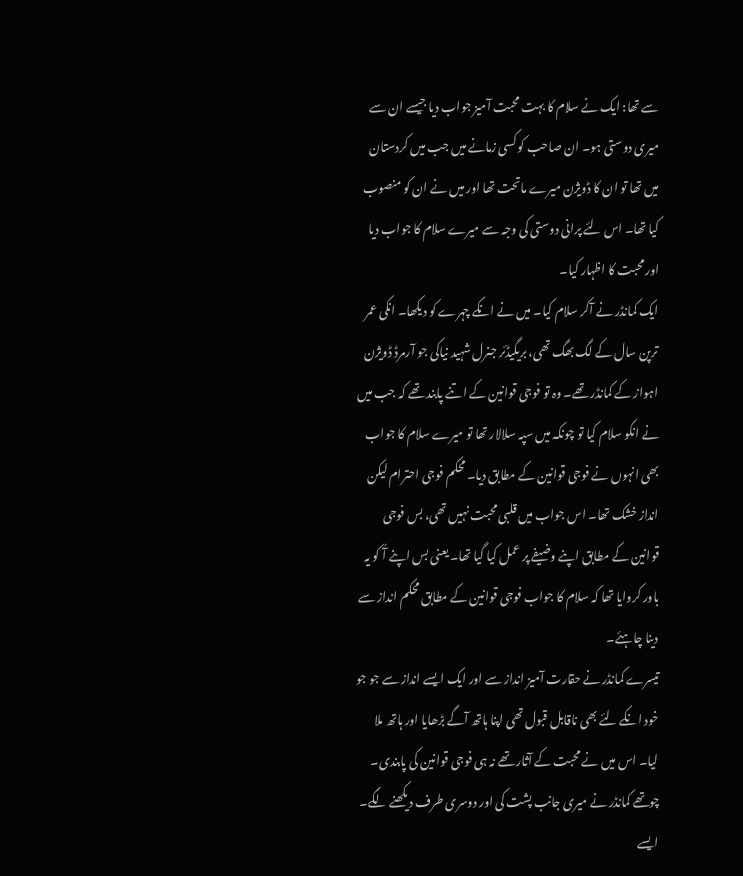سے تھا: ایک نے سلام کا بہت محبت آمیز جواب دیا جیسے ان سے میری دوستی ہو۔ ان صاحب کو کسی زمانے میں جب میں کردستان میں تھا تو ان کا ڈویژن میرے ماتحت تھا اور میں نے ان کو منصوب کیا تھا۔ اس لئے پرانی دوستی کی وجہ سے میرے سلام کا جواب دیا اور محبت کا اظہار کیا۔
ایک کمانڈر نے آکر سلام کیا۔ میں نے انکے چہرے کو دیکھا۔ انکی عمر ترپن سال کے لگ بھگ تھی، بریگیڈئر جنرل شہید نیاکی جو آرمرڈ ڈویژن اہواز کے کمانڈر تھے۔ وہ تو فوجی قوانین کے اتنے پابند تھے کہ جب میں نے انکو سلام کیا تو چونکہ میں سپہ سلالار تھا تو میرے سلام کا جواب بھی انہوں نے فوجی قوانین کے مطابق دیا۔ محکم فوجی احترام لیکن انداز خشک تھا۔ اس جواب میں قلبی محبت نہیں تھی، بس فوجی قوانین کے مطابق اپنے وضیفے پر عمل کیا گیا تھا۔ یعنی بس اپنے آُ کو یہ باور کروایا تھا کہ سلام کا جواب فوجی قوانین کے مطابق محکم انداز سے دینا چاہئے۔
تیسرے کمانڈر نے حقارت آمیز انداز سے اور ایک ایسے انداز سے جو جو خود انکے لئے بھی ناقابل قبول تھی اپنا ہاتھ آگے بڑھایا اور ہاتھ ملا لیا۔ اس میں نے محبت کے آثار تھے نہ ہی فوجی قوانین کی پابندی۔
چوتھے کمانڈر نے میری جانب پشت کی اور دوسری طرف دیکھنے لگے۔ ایسے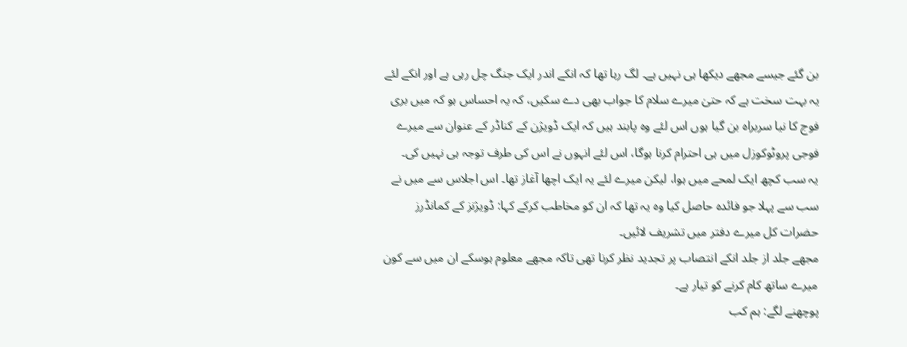بن گئے جیسے مجھے دیکھا ہی نہیں ہے۔ لگ رہا تھا کہ انکے اندر ایک جنگ چل رہی ہے اور انکے لئے یہ بہت سخت ہے کہ حتیٰ میرے سلام کا جواب بھی دے سکیں، کہ یہ احساس ہو کہ میں بری فوج کا نیا سربراہ بن گیا ہوں اس لئے وہ پابند ہیں کہ ایک ڈویژن کے کناڈر کے عنوان سے میرے فوجی پروٹوکوزل میں ہی احترام کرنا ہوگا، اس لئے انہوں نے اس کی طرف توجہ ہی نہیں کی۔
یہ سب کچھ ایک لمحے میں ہوا، لیکن میرے لئے یہ ایک اچھا آغاز تھا۔ اس اجلاس سے میں نے سب سے پہلا جو فائدہ حاصل کیا وہ یہ تھا کہ ان کو مخاطب کرکے کہا: ڈویژنز کے کمانڈرز حضرات کل میرے دفتر میں تشریف لائیں۔
مجھے جلد از جلد انکے انتصاب پر تجدید نظر کرنا تھی تاکہ مجھے معلوم ہوسکے ان میں سے کون میرے ساتھ کام کرنے کو تیار ہے۔
پوچھنے لگے: ہم کب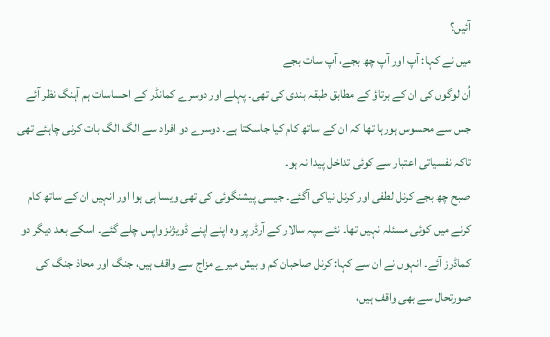آئیں؟
میں نے کہا: آپ اور آپ چھ بجے، آپ سات بجے
اُن لوگوں کی ان کے برتاؤ کے مطابق طبقہ بندی کی تھی۔ پہلے اور دوسرے کمانڈر کے احساسات ہم آہنگ نظر آئے جس سے محسوس ہورہا تھا کہ ان کے ساتھ کام کیا جاسکتا ہے۔ دوسرے دو افراد سے الگ الگ بات کرنی چاہئے تھی تاکہ نفسیاتی اعتبار سے کوئی تداخل پیدا نہ ہو۔
صبح چھ بجے کرنل لطفی اور کرنل نیاکی آگئے۔ جیسی پیشنگوئی کی تھی ویسا ہی ہوا اور انہیں ان کے ساتھ کام کرنے میں کوئی مسئلہ نہیں تھا۔ نئے سپہ سالار کے آرڈر پر وہ اپنے اپنے ڈویژنز واپس چلے گئے۔ اسکے بعد دیگر دو کماڈرز آئے۔ انہوں نے ان سے کہا: کرنل صاحبان کم و بیش میرے مزاج سے واقف ہیں، جنگ اور محاذ جنگ کی صورتحال سے بھی واقف ہیں،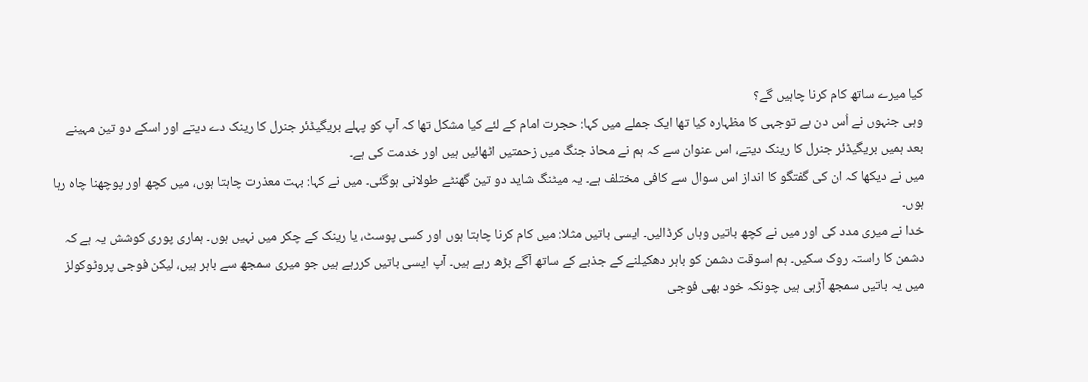کیا میرے ساتھ کام کرنا چاہیں گے؟
وہی جنہوں نے اُس دن بے توجہی کا مظہارہ کیا تھا ایک جملے میں کہا: حجرت امام کے لئے کیا مشکل تھا کہ آپ کو پہلے بریگیڈئر جنرل کا رینک دے دیتے اور اسکے دو تین مہینے بعد ہمیں بریگیڈئر جنرل کا رینک دیتے، اس عنوان سے کہ ہم نے محاذ جنگ میں زحمتیں اٹھائیں ہیں اور خدمت کی ہے۔
میں نے دیکھا کہ ان کی گفتگو کا انداز اس سوال سے کافی مختلف ہے۔ یہ میٹنگ شاید دو تین گھنٹے طولانی ہوگئی۔ میں نے کہا: بہت معذرت چاہتا ہوں، میں کچھ اور پوچھنا چاہ رہا ہوں۔
خدا نے میری مدد کی اور میں نے کچھ باتیں وہاں کرڈالیں۔ ایسی باتیں مثلا: میں کام کرنا چاہتا ہوں اور کسی پوسٹ، یا رینک کے چکر میں نہیں ہوں۔ ہماری پوری کوشش یہ ہے کہ دشمن کا راستہ روک سکیں۔ ہم اسوقت دشمن کو باہر دھکیلنے کے جذبے کے ساتھ آگے بڑھ رہے ہیں۔ آپ ایسی باتیں کررہے ہیں جو میری سمجھ سے باہر ہیں، لیکن فوجی پروٹوکولز میں یہ باتیں سمجھ آڑہی ہیں چونکہ خود بھی فوجی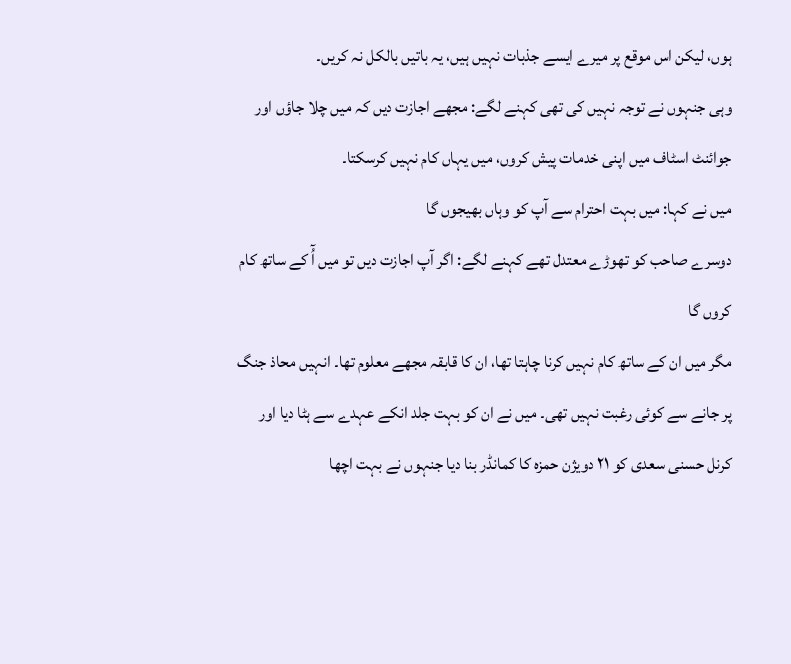ہوں، لیکن اس موقع پر میرے ایسے جذبات نہیں ہیں، یہ باتیں بالکل نہ کریں۔
وہی جنہوں نے توجہ نہیں کی تھی کہنے لگے: مجھے اجازت دیں کہ میں چلا جاؤں اور جوائنٹ اسٹاف میں اپنی خدمات پیش کروں، میں یہاں کام نہیں کرسکتا۔
میں نے کہا: میں بہت احترام سے آپ کو وہاں بھیجوں گا
دوسرے صاحب کو تھوڑے معتدل تھے کہنے لگے: اگر آپ اجازت دیں تو میں آُ کے ساتھ کام کروں گا
مگر میں ان کے ساتھ کام نہیں کرنا چاہتا تھا، ان کا قابقہ مجھے معلوم تھا۔ انہیں محاذ جنگ پر جانے سے کوئی رغبت نہیں تھی۔ میں نے ان کو بہت جلد انکے عہدے سے ہٹا دیا اور کرنل حسنی سعدی کو ۲۱ دویژن حمزہ کا کمانڈر بنا دیا جنہوں نے بہت اچھا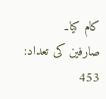کام کیا۔
صارفین کی تعداد: 453